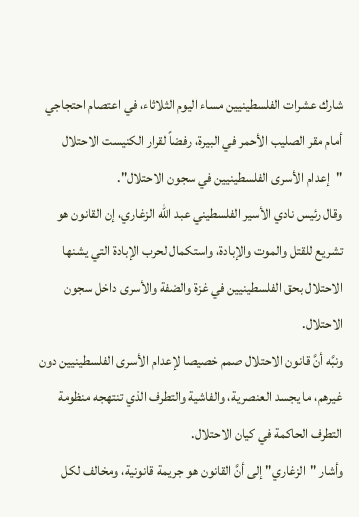شارك عشرات الفلسطينيين مساء اليوم الثلاثاء، في اعتصام احتجاجي أمام مقر الصليب الأحمر في البيرة، رفضاً لقرار الكنيست الاحتلال "إعدام الأسرى الفلسطينيين في سجون الاحتلال".
وقال رئيس نادي الأسير الفلسطيني عبد الله الزغاري، إن القانون هو تشريع للقتل والموت والإبادة، واستكمال لحرب الإبادة التي يشنها الاحتلال بحق الفلسطينيين في غزة والضفة والأسرى داخل سجون الاحتلال.
ونبَّه أنَّ قانون الاحتلال صمم خصيصا لإعدام الأسرى الفلسطينيين دون غيرهم، ما يجسد العنصرية، والفاشية والتطرف الذي تنتهجه منظومة التطرف الحاكمة في كيان الاحتلال.
وأشار "الزغاري" إلى أنَّ القانون هو جريمة قانونية، ومخالف لكل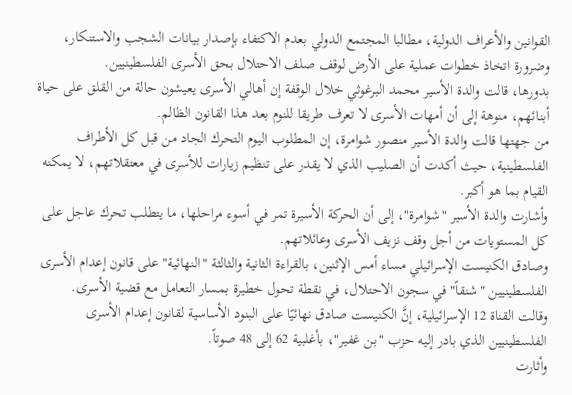القوانين والأعراف الدولية، مطالبا المجتمع الدولي بعدم الاكتفاء بإصدار بيانات الشجب والاستنكار، وضرورة اتخاذ خطوات عملية على الأرض لوقف صلف الاحتلال بحق الأسرى الفلسطينيين.
بدورها، قالت والدة الأسير محمد البرغوثي خلال الوقفة إن أهالي الأسرى يعيشون حالة من القلق على حياة أبنائهم، منوهة إلى أن أمهات الأسرى لا تعرف طريقا للنوم بعد هذا القانون الظالم.
من جهتها قالت والدة الأسير منصور شوامرة، إن المطلوب اليوم التحرك الجاد من قبل كل الأطراف الفلسطينية، حيث أكدت أن الصليب الذي لا يقدر على تنظيم زيارات للأسرى في معتقلاتهم، لا يمكنه القيام بما هو أكبر.
وأشارت والدة الأسير "شوامرة"، إلى أن الحركة الأسيرة تمر في أسوء مراحلها، ما يتطلب تحرك عاجل على كل المستويات من أجل وقف نزيف الأسرى وعائلاتهم.
وصادق الكنيست الإسرائيلي مساء أمس الإثنين، بالقراءة الثانية والثالثة "النهائية" على قانون إعدام الأسرى الفلسطينيين "شنقاً" في سجون الاحتلال، في نقطة تحول خطيرة بمسار التعامل مع قضية الأسرى.
وقالت القناة 12 الإسرائيلية، إنَّ الكنيست صادق نهائيًا على البنود الأساسية لقانون إعدام الأسرى الفلسطينيين الذي بادر إليه حزب "بن غفير"، بأغلبية 62 إلى 48 صوتاً.
وأثارت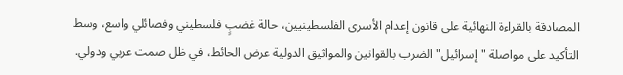المصادقة بالقراءة النهائية على قانون إعدام الأسرى الفلسطينيين، حالة غضبٍ فلسطيني وفصائلي واسع، وسط التأكيد على مواصلة "إسرائيل" الضرب بالقوانين والمواثيق الدولية عرض الحائط، في ظل صمت عربي ودولي.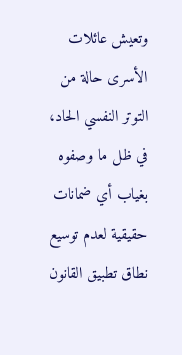وتعيش عائلات الأسرى حالة من التوتر النفسي الحاد، في ظل ما وصفوه بغياب أي ضمانات حقيقية لعدم توسيع نطاق تطبيق القانون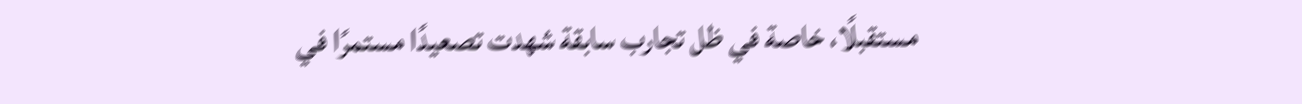مستقبلًا، خاصة في ظل تجارب سابقة شهدت تصعيدًا مستمرًا في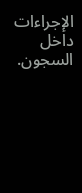الإجراءات داخل السجون.